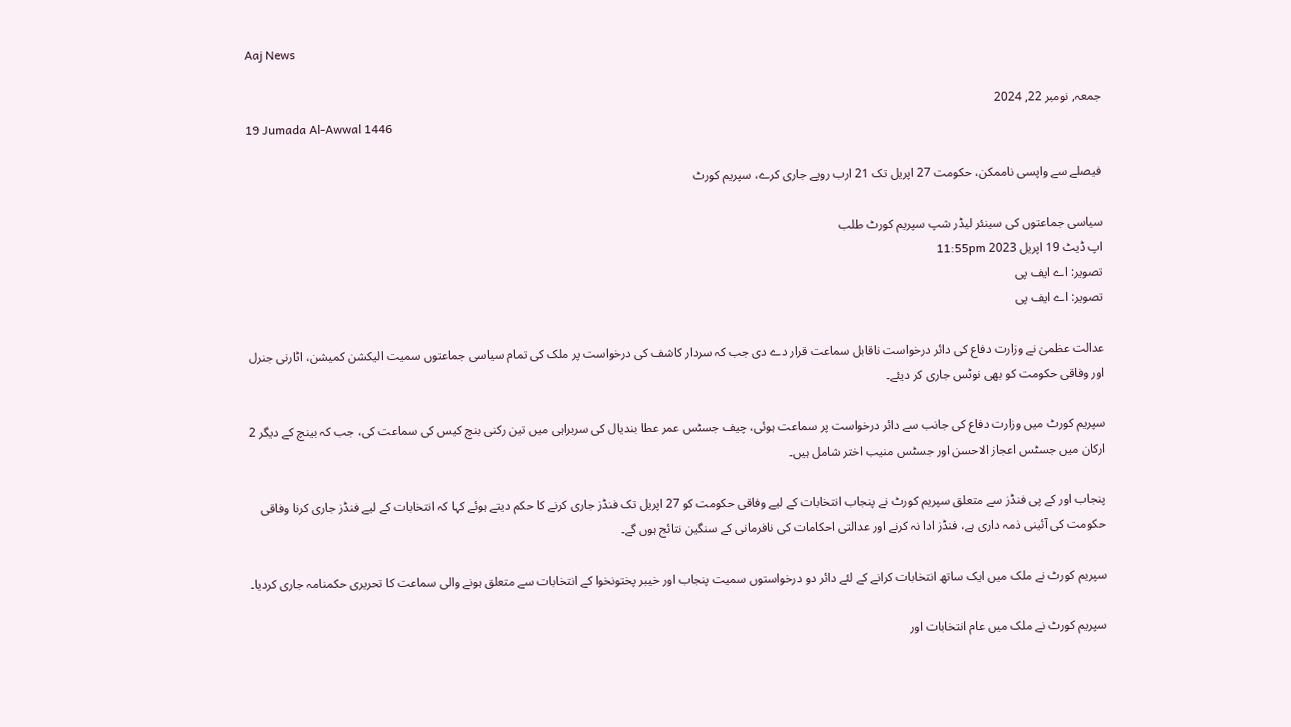Aaj News

جمعہ, نومبر 22, 2024
19 Jumada Al-Awwal 1446

فیصلے سے واپسی ناممکن، حکومت 27 اپریل تک 21 ارب روپے جاری کرے، سپریم کورٹ

سیاسی جماعتوں کی سینئر لیڈر شپ سپریم کورٹ طلب
اپ ڈیٹ 19 اپريل 2023 11:55pm
تصویر: اے ایف پی
تصویر: اے ایف پی

عدالت عظمیٰ نے وزارت دفاع کی دائر درخواست ناقابل سماعت قرار دے دی جب کہ سردار کاشف کی درخواست پر ملک کی تمام سیاسی جماعتوں سمیت الیکشن کمیشن، اٹارنی جنرل اور وفاقی حکومت کو بھی نوٹس جاری کر دیئے۔

سپریم کورٹ میں وزارت دفاع کی جانب سے دائر درخواست پر سماعت ہوئی، چیف جسٹس عمر عطا بندیال کی سربراہی میں تین رکنی بنچ کیس کی سماعت کی، جب کہ بینچ کے دیگر 2 ارکان میں جسٹس اعجاز الاحسن اور جسٹس منیب اختر شامل ہیں۔

پنجاب اور کے پی فنڈز سے متعلق سپریم کورٹ نے پنجاب انتخابات کے لیے وفاقی حکومت کو 27 اپریل تک فنڈز جاری کرنے کا حکم دیتے ہوئے کہا کہ انتخابات کے لیے فنڈز جاری کرنا وفاقی حکومت کی آئینی ذمہ داری ہے، فنڈز ادا نہ کرنے اور عدالتی احکامات کی نافرمانی کے سنگین نتائج ہوں گے۔

سپریم کورٹ نے ملک میں ایک ساتھ انتخابات کرانے کے لئے دائر دو درخواستوں سمیت پنجاب اور خیبر پختونخوا کے انتخابات سے متعلق ہونے والی سماعت کا تحریری حکمنامہ جاری کردیا۔

سپریم کورٹ نے ملک میں عام انتخابات اور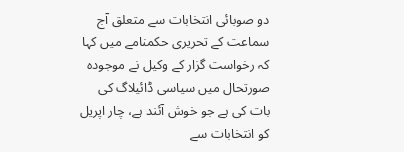دو صوبائی انتخابات سے متعلق آج سماعت کے تحریری حکمنامے میں کہا کہ رخواست گزار کے وکیل نے موجودہ صورتحال میں سیاسی ڈائیلاگ کی بات کی ہے جو خوش آئند ہے، چار اپریل کو انتخابات سے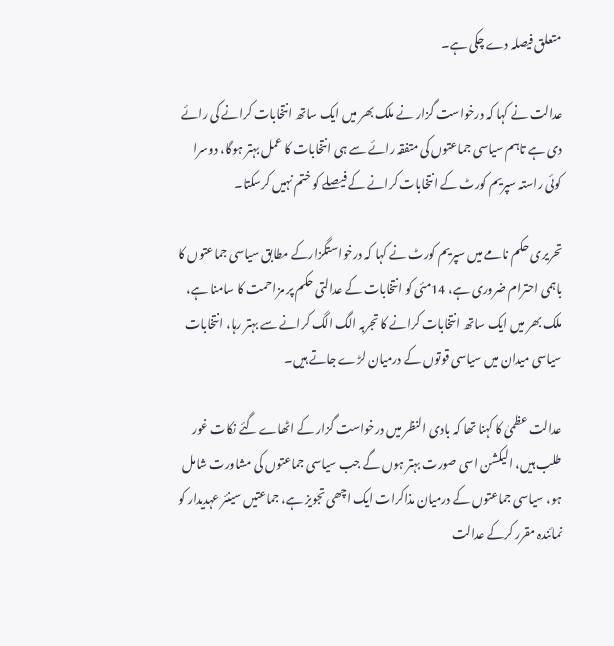متعلق فیصلہ دے چکی ہے۔

عدالت نے کہا کہ درخواست گزار نے ملک بھر میں ایک ساتھ انتخابات کرانے کی رائے دی ہے تاہم سیاسی جماعتوں کی متفقہ رائے سے ہی انتخابات کا عمل بہتر ہوگا، دوسرا کوئی راستہ سپریم کورٹ کے انتخابات کرانے کے فیصلے کو ختم نہیں کرسکتا۔

تحریری حکم نامے میں سپریم کورٹ نے کہا کہ درخواستگزارکے مطابق سیاسی جماعتوں کا باہمی احترام ضروری ہے، 14مئی کو انتخابات کے عدالتی حکم پر مزاحمت کا سامنا ہے، ملک بھر میں ایک ساتھ انتخابات کرانے کا تجربہ الگ الگ کرانے سے بہتر رہا، انتخابات سیاسی میدان میں سیاسی قوتوں کے درمیان لڑے جاتے ہیں۔

عدالت عظمیٰ کا کہنا تھا کہ بادی النظر میں درخواست گزار کے اٹھاے گئے نکات غور طلب ہیں، الیکشن اسی صورت بہتر ہوں گے جب سیاسی جماعتوں کی مشاورت شامل ہو، سیاسی جماعتوں کے درمیان مذاکرات ایک اچھی تجویز ہے، جماعتیں سینئر عہدیدار کو نمائندہ مقرر کرکے عدالت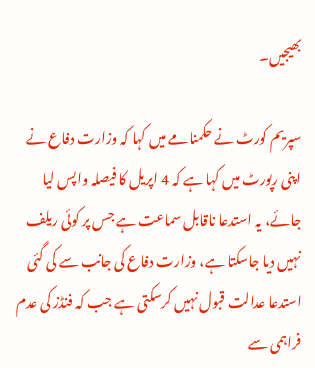بھیجیں۔

سپریم کورٹ نے حکمنامے میں کہا کہ وزارت دفاع نے اپنی رپورٹ میں کہا ہے کہ 4 اپریل کا فیصلہ واپس لیا جائے، یہ استدعا ناقابل سماعت ہے جس پر کوئی ریلف نہیں دیا جاسکتا ہے، وزارت دفاع کی جانب سے کی گئی استدعا عدالت قبول نہیں کرسکتی ہے جب کہ فنڈز کی عدم فراہمی سے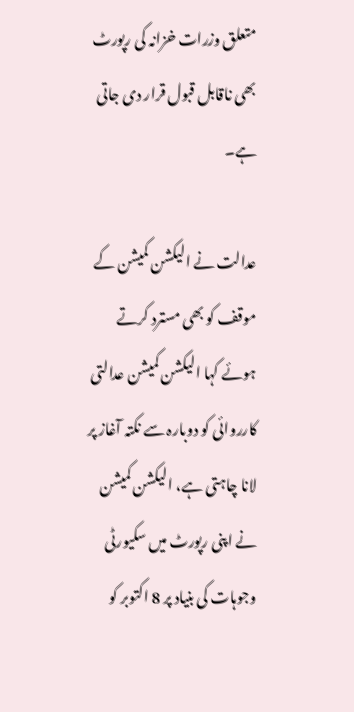متعلق وزرات خزانہ کی رپورٹ بھی ناقابل قبول قرار دی جاتی ہے۔

عدالت نے الیکشن کمیشن کے موقف کو بھی مسترد کرتے ہوئے کہا الیکشن کمیشن عدالتی کارروائی کو دوبارہ سے نکتہ آغاز پر لانا چاہتی ہے، الیکشن کمیشن نے اپنی رپورٹ میں سکیورٹی وجوہات کی بنیاد پر 8 اکتوبر کو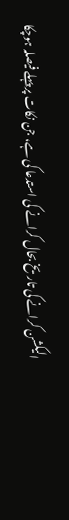الیکشن کرانے کی تاریخ بحال کرانے کی استدعا کی ہے، جن نکات پر پہلے فیصلہ ہوچکا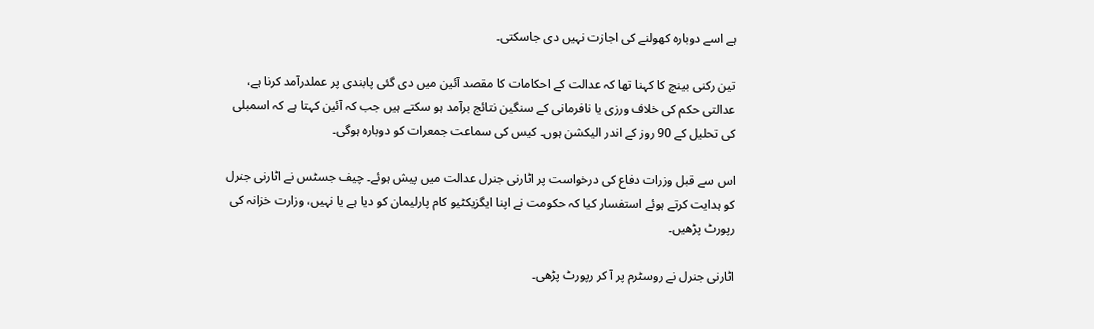ہے اسے دوبارہ کھولنے کی اجازت نہیں دی جاسکتی۔

تین رکنی بینچ کا کہنا تھا کہ عدالت کے احکامات کا مقصد آئین میں دی گئی پابندی پر عملدرآمد کرنا ہے، عدالتی حکم کی خلاف ورزی یا نافرمانی کے سنگین نتائج برآمد ہو سکتے ہیں جب کہ آئین کہتا ہے کہ اسمبلی کی تحلیل کے 90 روز کے اندر الیکشن ہوں۔ کیس کی سماعت جمعرات کو دوبارہ ہوگی۔

اس سے قبل وزرات دفاع کی درخواست پر اٹارنی جنرل عدالت میں پیش ہوئے۔ چیف جسٹس نے اٹارنی جنرل کو ہدایت کرتے ہوئے استفسار کیا کہ حکومت نے اپنا ایگزیکٹیو کام پارلیمان کو دیا ہے یا نہیں، وزارت خزانہ کی رپورٹ پڑھیں۔

اٹارنی جنرل نے روسٹرم پر آ کر رپورٹ پڑھی۔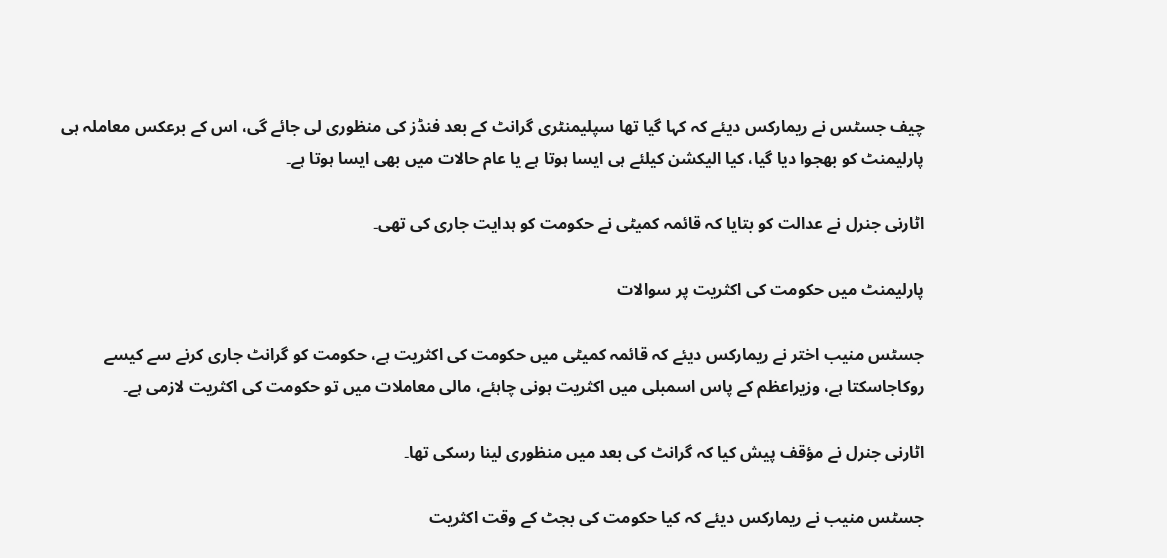چیف جسٹس نے ریمارکس دیئے کہ کہا گیا تھا سپلیمنٹری گرانٹ کے بعد فنڈز کی منظوری لی جائے گی، اس کے برعکس معاملہ ہی پارلیمنٹ کو بھجوا دیا گیا، کیا الیکشن کیلئے ہی ایسا ہوتا ہے یا عام حالات میں بھی ایسا ہوتا ہے۔

اٹارنی جنرل نے عدالت کو بتایا کہ قائمہ کمیٹی نے حکومت کو ہدایت جاری کی تھی۔

پارلیمنٹ میں حکومت کی اکثریت پر سوالات

جسٹس منیب اختر نے ریمارکس دیئے کہ قائمہ کمیٹی میں حکومت کی اکثریت ہے، حکومت کو گرانٹ جاری کرنے سے کیسے روکاجاسکتا ہے، وزیراعظم کے پاس اسمبلی میں اکثریت ہونی چاہئے، مالی معاملات میں تو حکومت کی اکثریت لازمی ہے۔

اٹارنی جنرل نے مؤقف پیش کیا کہ گرانٹ کی بعد میں منظوری لینا رسکی تھا۔

جسٹس منیب نے ریمارکس دیئے کہ کیا حکومت کی بجٹ کے وقت اکثریت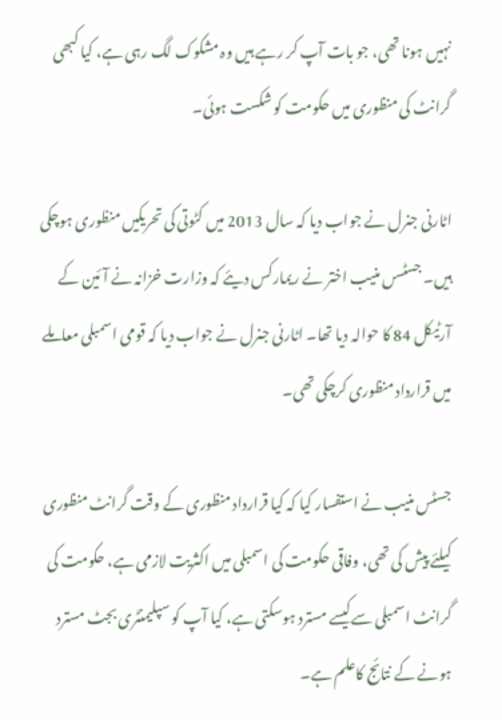نہیں ہونا تھی، جو بات آپ کر رہے ہیں وہ مشکوک لگ رہی ہے، کیا کبھی گرانٹ کی منظوری میں حکومت کو شکست ہوئی۔

اٹارنی جنرل نے جواب دیا کہ سال 2013 میں کٹوتی کی تحریکیں منظوری ہوچکی ہیں۔ جسٹسں منیب اختر نے ریمارکس دیئے کہ وزارت خزانہ نے آئین کے آرٹیکل 84 کا حوالہ دیا تھا۔ اٹارنی جنرل نے جواب دیا کہ قومی اسمبلی معاملے میں قرارداد منظوری کرچکی تھی۔

جسٹس منیب نے استفسار کیا کہ کیا قرارداد منظوری کے وقت گرانٹ منظوری کیلئے پیش کی تھی، وفاقی حکومت کی اسمبلی میں اکثریت لازمی ہے، حکومت کی گرانٹ اسمبلی سےکیسے مسترد ہوسکتی ہے، کیا آپ کو سپلیمنٹری بجٹ مسترد ہونے کے نتائج کاعلم ہے۔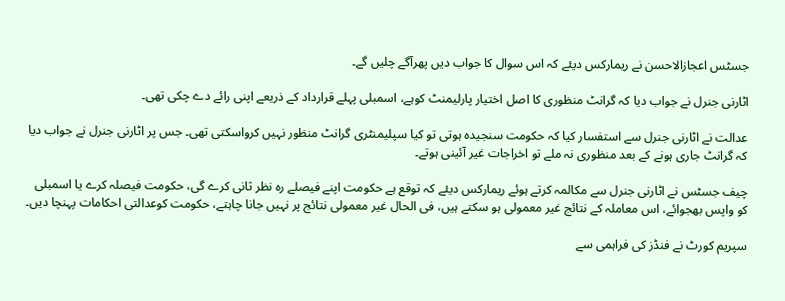جسٹس اعجازالاحسن نے ریمارکس دیئے کہ اس سوال کا جواب دیں پھرآگے چلیں گے۔

اٹارنی جنرل نے جواب دیا کہ گرانٹ منظوری کا اصل اختیار پارلیمنٹ کوہے، اسمبلی پہلے قرارداد کے ذریعے اپنی رائے دے چکی تھی۔

عدالت نے اٹارنی جنرل سے استفسار کیا کہ حکومت سنجیدہ ہوتی تو کیا سپلیمنٹری گرانٹ منظور نہیں کرواسکتی تھی۔ جس پر اٹارنی جنرل نے جواب دیا کہ گرانٹ جاری ہونے کے بعد منظوری نہ ملے تو اخراجات غیر آئینی ہوتے۔

چیف جسٹس نے اٹارنی جنرل سے مکالمہ کرتے ہوئے ریمارکس دیئے کہ توقع ہے حکومت اپنے فیصلے رہ نظر ثانی کرے گی، حکومت فیصلہ کرے یا اسمبلی کو واپس بھجوائے، اس معاملہ کے نتائج غیر معمولی ہو سکتے ہیں، فی الحال غیر معمولی نتائج پر نہیں جانا چاہتے، حکومت کوعدالتی احکامات پہنچا دیں۔

سپریم کورٹ نے فنڈز کی فراہمی سے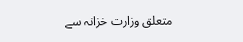متعلق وزارت خزانہ سے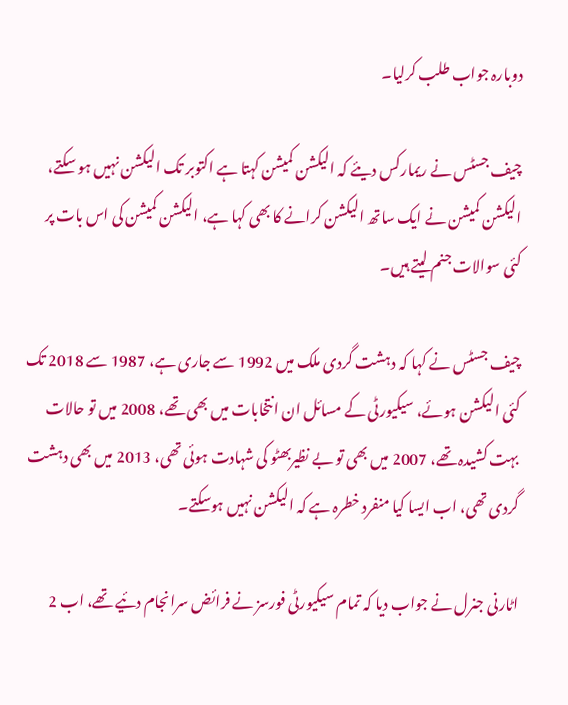دوبارہ جواب طلب کرلیا۔

چیف جسٹس نے ریمارکس دیئے کہ الیکشن کمیشن کہتا ہے اکتوبر تک الیکشن نہیں ہو سکتے، الیکشن کمیشن نے ایک ساتھ الیکشن کرانے کا بھی کہا ہے، الیکشن کمیشن کی اس بات پر کئی سوالات جنم لیتے ہیں۔

چیف جسٹس نے کہا کہ دہشت گردی ملک میں 1992 سے جاری ہے، 1987 سے 2018 تک کئی الیکشن ہوئے، سیکیورٹی کے مسائل ان انتخابات میں بھی تھے، 2008 میں تو حالات بہت کشیدہ تھے، 2007 میں بھی تو بے نظیربھٹو کی شہادت ہوئی تھی، 2013 میں بھی دہشت گردی تھی، اب ایسا کیا منفرد خطرہ ہے کہ الیکشن نہیں ہوسکتے۔

اٹارنی جنرل نے جواب دیا کہ تمام سیکیورٹی فورسز نے فرائض سرانجام دئیے تھے، اب 2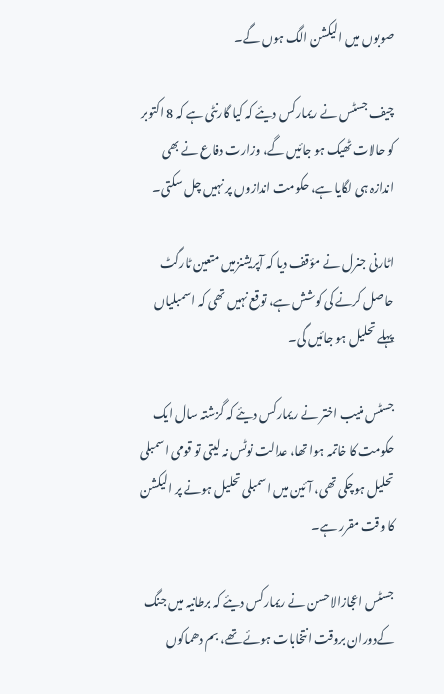صوبوں میں الیکشن الگ ہوں گے۔

چیف جسٹس نے ریمارکس دیئے کہ کیا گارنٹی ہے کہ 8 اکتوبر کو حالات ٹھیک ہو جائیں گے، وزارت دفاع نے بھی اندازہ ہی لگایا ہے، حکومت اندازوں پر نہیں چل سکتی۔

اٹارنی جنرل نے مؤقف دیا کہ آپریشنزمیں متعین ٹارگٹ حاصل کرنے کی کوشش ہے، توقع نہیں تھی کہ اسمبلیاں پہلے تحلیل ہو جائیں گی۔

جسٹس منیب اختر نے ریمارکس دیئے کہ گزشتہ سال ایک حکومت کا خاتمہ ہوا تھا، عدالت نوٹس نہ لیتی تو قومی اسمبلی تحلیل ہوچکی تھی، آئین میں اسمبلی تحلیل ہونے پر الیکشن کا وقت مقرر ہے۔

جسٹس اعجازالاحسن نے ریمارکس دیئے کہ برطانیہ میں جنگ کےدوران بروقت انتخابات ہوئے تھے، بم دھماکوں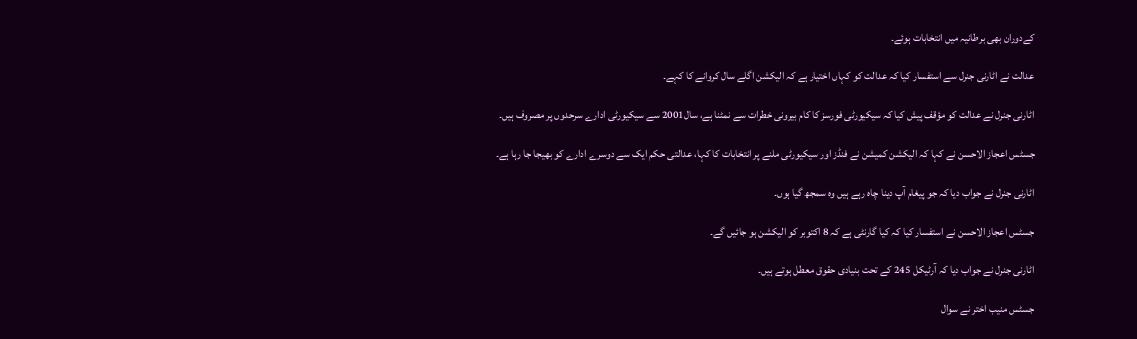کےدوران بھی برطانیہ میں انتخابات ہوئے۔

عدالت نے اٹارنی جنرل سے استفسار کیا کہ عدالت کو کہاں اختیار ہے کہ الیکشن اگلے سال کروانے کا کہے۔

اٹارنی جنرل نے عدالت کو مؤقف پیش کیا کہ سیکیورٹی فورسز کا کام بیرونی خطرات سے نمٹنا ہے، سال2001 سے سیکیورٹی ادارے سرحدوں پر مصروف ہیں۔

جسٹس اعجاز الاحسن نے کہا کہ الیکشن کمیشن نے فنڈز اور سیکیورٹی ملنے پر انتخابات کا کہا، عدالتی حکم ایک سے دوسرے ادارے کو بھیجا جا رہا ہے۔

اٹارنی جنرل نے جواب دیا کہ جو پیغام آپ دینا چاہ رہے ہیں وہ سمجھ گیا ہوں۔

جسٹس اعجاز الاحسن نے استفسار کیا کہ کیا گارنٹی ہے کہ 8 اکتوبر کو الیکشن ہو جائیں گے۔

اٹارنی جنرل نے جواب دیا کہ آرٹیکل 245 کے تحت بنیادی حقوق معطل ہوتے ہیں۔

جسٹس منیب اختر نے سوال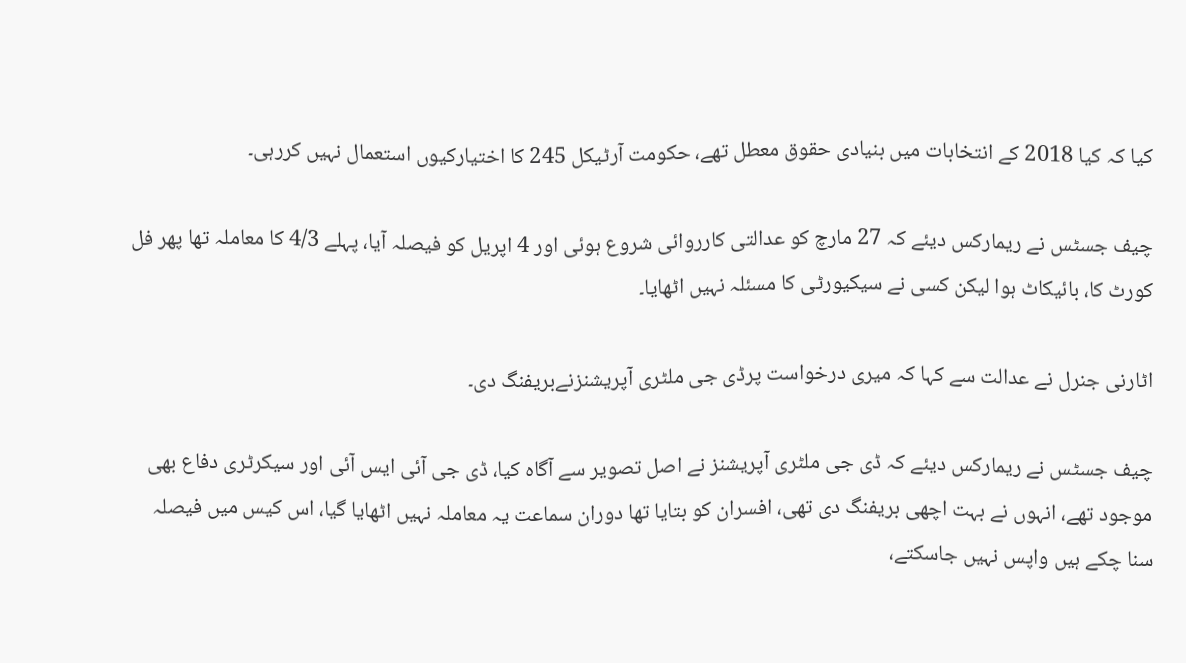کیا کہ کیا 2018 کے انتخابات میں بنیادی حقوق معطل تھے، حکومت آرٹیکل 245 کا اختیارکیوں استعمال نہیں کررہی۔

چیف جسٹس نے ریمارکس دیئے کہ 27 مارچ کو عدالتی کارروائی شروع ہوئی اور 4 اپریل کو فیصلہ آیا، پہلے 4/3 کا معاملہ تھا پھر فل کورٹ کا، بائیکاٹ ہوا لیکن کسی نے سیکیورٹی کا مسئلہ نہیں اٹھایا۔

اٹارنی جنرل نے عدالت سے کہا کہ میری درخواست پرڈی جی ملٹری آپریشنزنےبریفنگ دی۔

چیف جسٹس نے ریمارکس دیئے کہ ڈی جی ملٹری آپریشنز نے اصل تصویر سے آگاہ کیا، ڈی جی آئی ایس آئی اور سیکرٹری دفاع بھی موجود تھے، انہوں نے بہت اچھی بریفنگ دی تھی، افسران کو بتایا تھا دوران سماعت یہ معاملہ نہیں اٹھایا گیا، اس کیس میں فیصلہ سنا چکے ہیں واپس نہیں جاسکتے،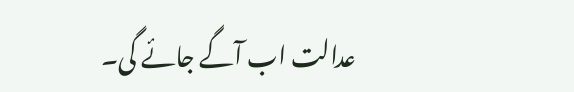عدالت اب آگے جائے گی۔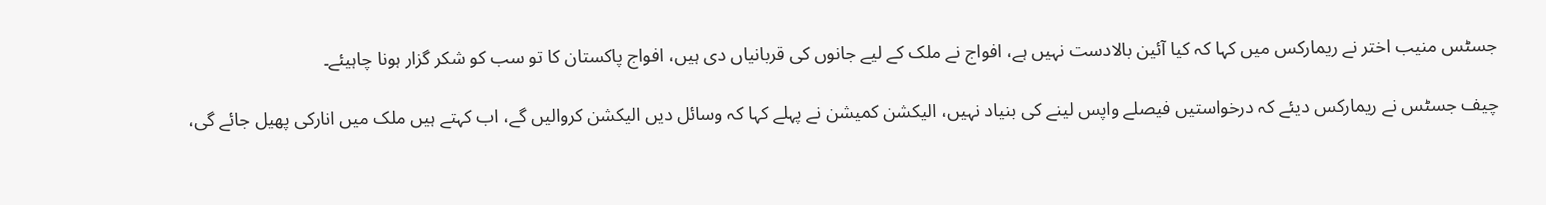جسٹس منیب اختر نے ریمارکس میں کہا کہ کیا آئین بالادست نہیں ہے، افواج نے ملک کے لیے جانوں کی قربانیاں دی ہیں، افواج پاکستان کا تو سب کو شکر گزار ہونا چاہیئے۔

چیف جسٹس نے ریمارکس دیئے کہ درخواستیں فیصلے واپس لینے کی بنیاد نہیں، الیکشن کمیشن نے پہلے کہا کہ وسائل دیں الیکشن کروالیں گے، اب کہتے ہیں ملک میں انارکی پھیل جائے گی،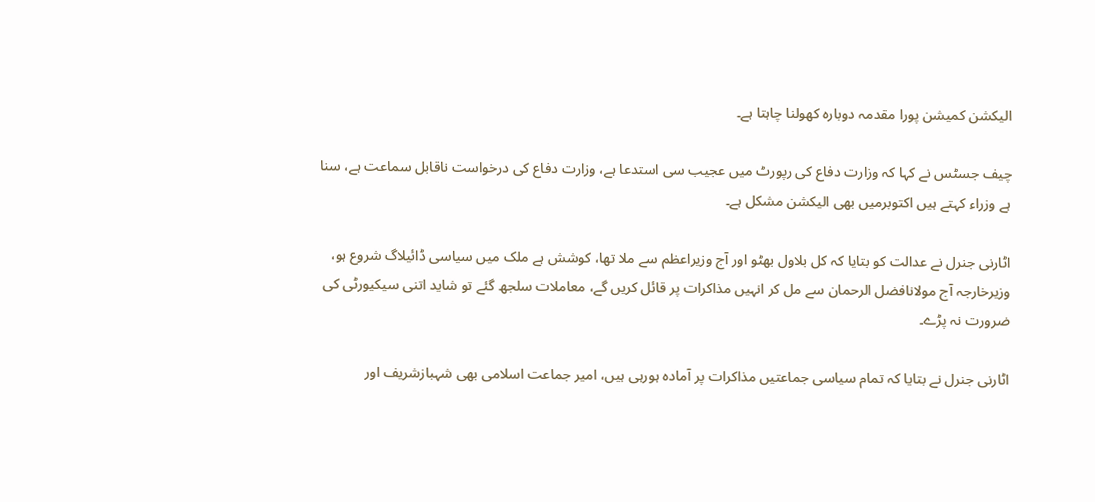الیکشن کمیشن پورا مقدمہ دوبارہ کھولنا چاہتا ہے۔

چیف جسٹس نے کہا کہ وزارت دفاع کی رپورٹ میں عجیب سی استدعا ہے، وزارت دفاع کی درخواست ناقابل سماعت ہے، سنا ہے وزراء کہتے ہیں اکتوبرمیں بھی الیکشن مشکل ہے۔

اٹارنی جنرل نے عدالت کو بتایا کہ کل بلاول بھٹو اور آج وزیراعظم سے ملا تھا، کوشش ہے ملک میں سیاسی ڈائیلاگ شروع ہو، وزیرخارجہ آج مولانافضل الرحمان سے مل کر انہیں مذاکرات پر قائل کریں گے، معاملات سلجھ گئے تو شاید اتنی سیکیورٹی کی ضرورت نہ پڑے۔

اٹارنی جنرل نے بتایا کہ تمام سیاسی جماعتیں مذاکرات پر آمادہ ہورہی ہیں، امیر جماعت اسلامی بھی شہبازشریف اور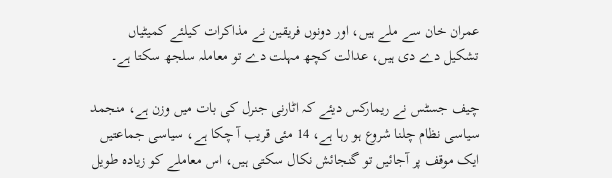عمران خان سے ملے ہیں، اور دونوں فریقین نے مذاکرات کیلئے کمیٹیاں تشکیل دے دی ہیں، عدالت کچھ مہلت دے تو معاملہ سلجھ سکتا ہے۔

چیف جسٹس نے ریمارکس دیئے کہ اٹارنی جنرل کی بات میں وزن ہے، منجمد سیاسی نظام چلنا شروع ہو رہا ہے، 14 مئی قریب آ چکا ہے، سیاسی جماعتیں ایک موقف پر آجائیں تو گنجائش نکال سکتی ہیں، اس معاملے کو زیادہ طویل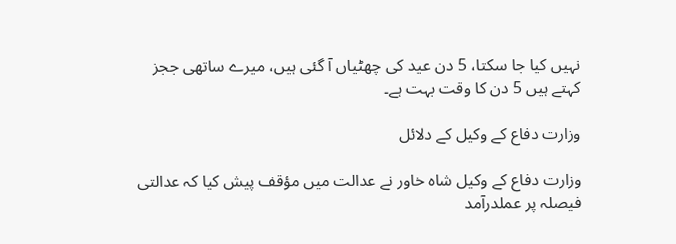نہیں کیا جا سکتا، 5 دن عید کی چھٹیاں آ گئی ہیں، میرے ساتھی ججز کہتے ہیں 5 دن کا وقت بہت ہے۔

وزارت دفاع کے وکیل کے دلائل

وزارت دفاع کے وکیل شاہ خاور نے عدالت میں مؤقف پیش کیا کہ عدالتی فیصلہ پر عملدرآمد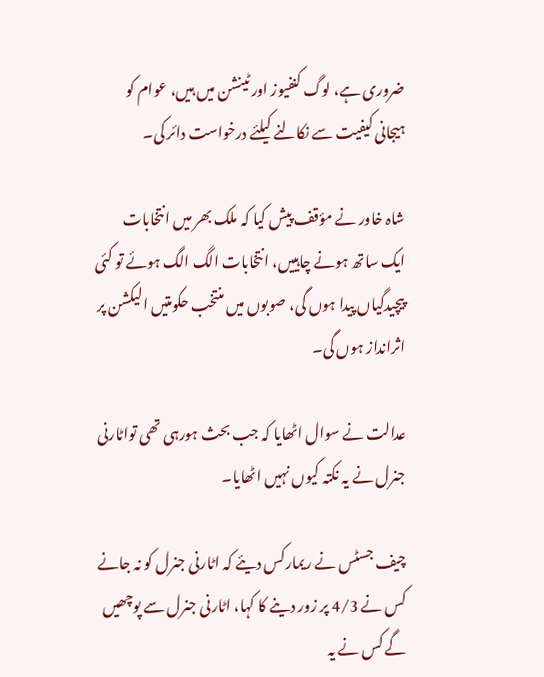ضروری ہے، لوگ کنفیوز اور ٹینشن میں ہیں، عوام کو ہیجانی کیفیت سے نکالنے کیلئے درخواست دائر کی۔

شاہ خاور نے مؤقف پیش کیا کہ ملک بھر میں انتخابات ایک ساتھ ہونے چاہییں، انتخابات الگ الگ ہوئے تو کئی پیچیدگیاں پیدا ہوں گی، صوبوں میں منتخب حکومتیں الیکشن پر اثرانداز ہوں گی۔

عدالت نے سوال اٹھایا کہ جب بحث ہورہی تھی تواٹارنی جنرل نے یہ نکتہ کیوں نہیں اٹھایا۔

چیف جسٹس نے ریمارکس دیئے کہ اٹارنی جنرل کو نہ جانے کس نے 4/3 پر زور دینے کا کہا، اٹارنی جنرل سے پوچھیں گے کس نے یہ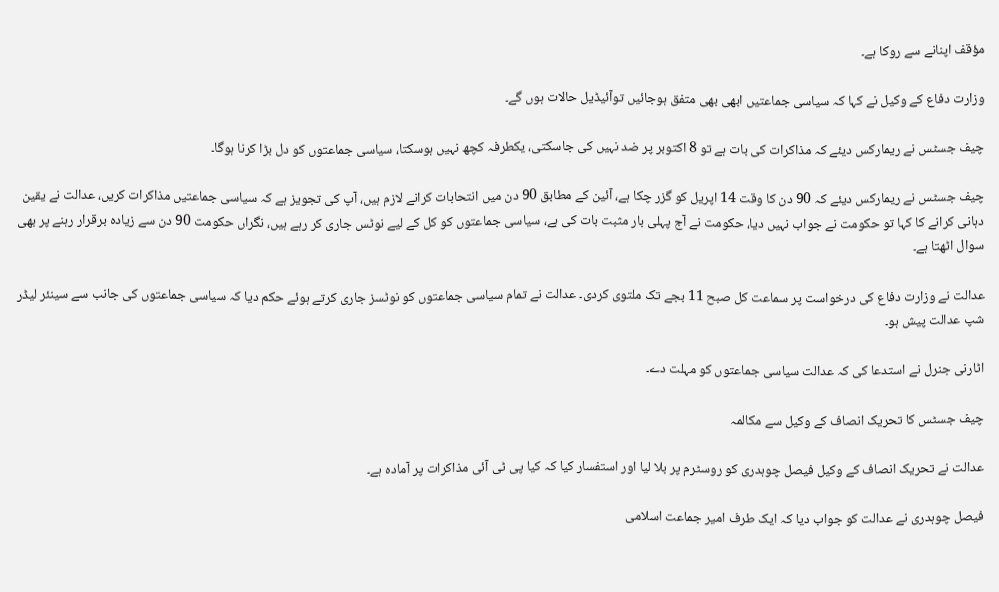مؤقف اپنانے سے روکا ہے۔

وزارت دفاع کے وکیل نے کہا کہ سیاسی جماعتیں ابھی بھی متفق ہوجائیں توآئیڈیل حالات ہوں گے۔

چیف جسٹس نے ریمارکس دیئے کہ مذاکرات کی بات ہے تو 8 اکتوبر پر ضد نہیں کی جاسکتی، یکطرفہ کچھ نہیں ہوسکتا، سیاسی جماعتوں کو دل بڑا کرنا ہوگا۔

چیف جسٹس نے ریمارکس دیئے کہ 90 دن کا وقت 14 اپریل کو گزر چکا ہے، آئین کے مطابق 90 دن میں انتحابات کرانے لازم ہیں، آپ کی تجویز ہے کہ سیاسی جماعتیں مذاکرات کریں، عدالت نے یقین دہانی کرانے کا کہا تو حکومت نے جواب نہیں دیا، حکومت نے آج پہلی بار مثبت بات کی ہے، سیاسی جماعتوں کو کل کے لیے نوٹس جاری کر رہے ہیں، نگراں حکومت 90 دن سے زیادہ برقرار رہنے پر بھی سوال اٹھتا ہے۔

عدالت نے وزارت دفاع کی درخواست پر سماعت کل صبح 11 بجے تک ملتوی کردی۔ عدالت نے تمام سیاسی جماعتوں کو نوٹسز جاری کرتے ہوئے حکم دیا کہ سیاسی جماعتوں کی جانب سے سینئر لیڈر شپ عدالت پیش ہو۔

اٹارنی جنرل نے استدعا کی کہ عدالت سیاسی جماعتوں کو مہلت دے۔

چیف جسٹس کا تحریک انصاف کے وکیل سے مکالمہ

عدالت نے تحریک انصاف کے وکیل فیصل چوہدری کو روسٹرم پر بلا لیا اور استفسار کیا کہ کیا پی ٹی آئی مذاکرات پر آمادہ ہے۔

فیصل چوہدری نے عدالت کو جواب دیا کہ ایک طرف امیر جماعت اسلامی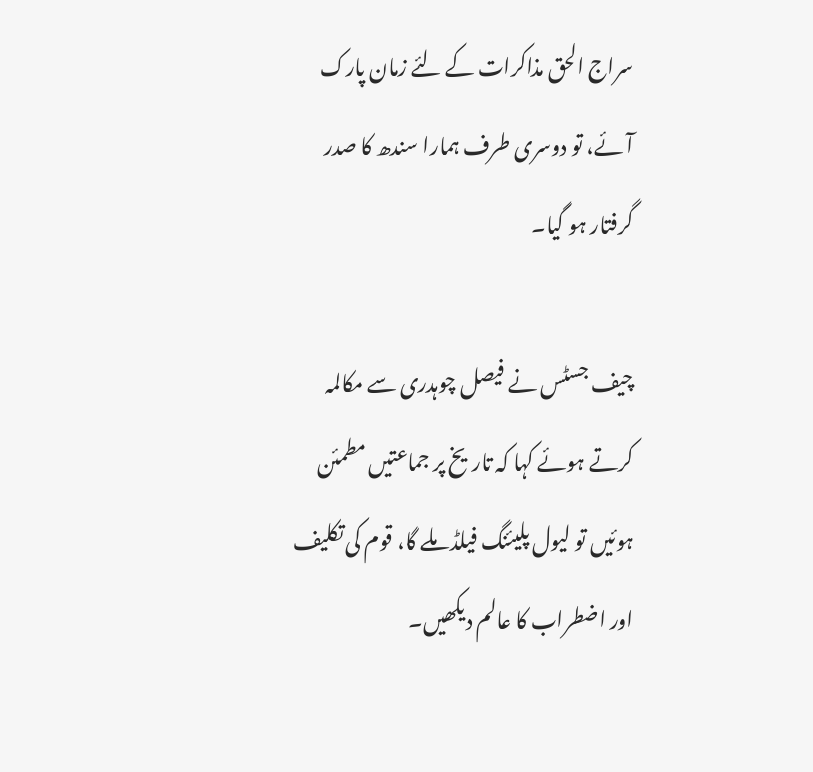سراج الحق مذاکرات کے لئے زمان پارک آئے، تو دوسری طرف ہمارا سندھ کا صدر گرفتار ہو گیا۔

چیف جسٹس نے فیصل چوہدری سے مکالمہ کرتے ہوئے کہا کہ تاریخ پر جماعتیں مطمئن ہوئیں تو لیول پلیئنگ فیلڈ ملے گا، قوم کی تکلیف اور اضطراب کا عالم دیکھیں۔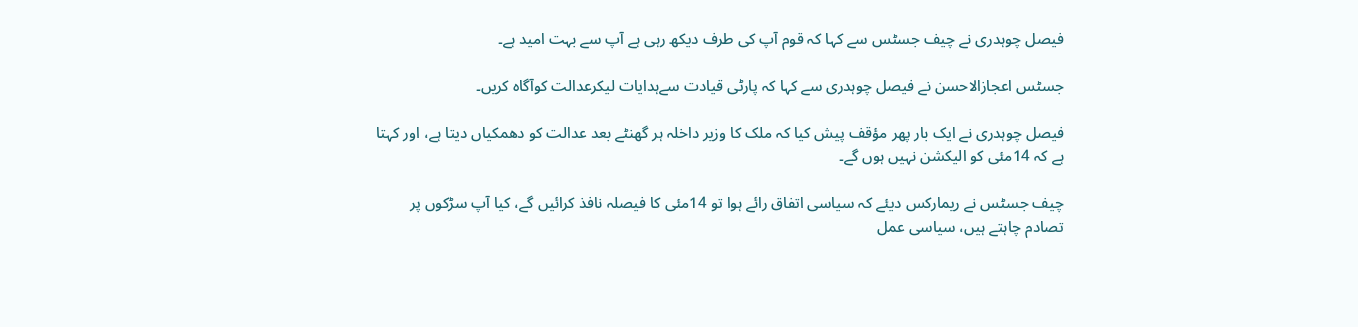فیصل چوہدری نے چیف جسٹس سے کہا کہ قوم آپ کی طرف دیکھ رہی ہے آپ سے بہت امید ہے۔

جسٹس اعجازالاحسن نے فیصل چوہدری سے کہا کہ پارٹی قیادت سےہدایات لیکرعدالت کوآگاہ کریں۔

فیصل چوہدری نے ایک بار پھر مؤقف پیش کیا کہ ملک کا وزیر داخلہ ہر گھنٹے بعد عدالت کو دھمکیاں دیتا ہے، اور کہتا ہے کہ 14مئی کو الیکشن نہیں ہوں گے۔

چیف جسٹس نے ریمارکس دیئے کہ سیاسی اتفاق رائے ہوا تو 14مئی کا فیصلہ نافذ کرائیں گے، کیا آپ سڑکوں پر تصادم چاہتے ہیں، سیاسی عمل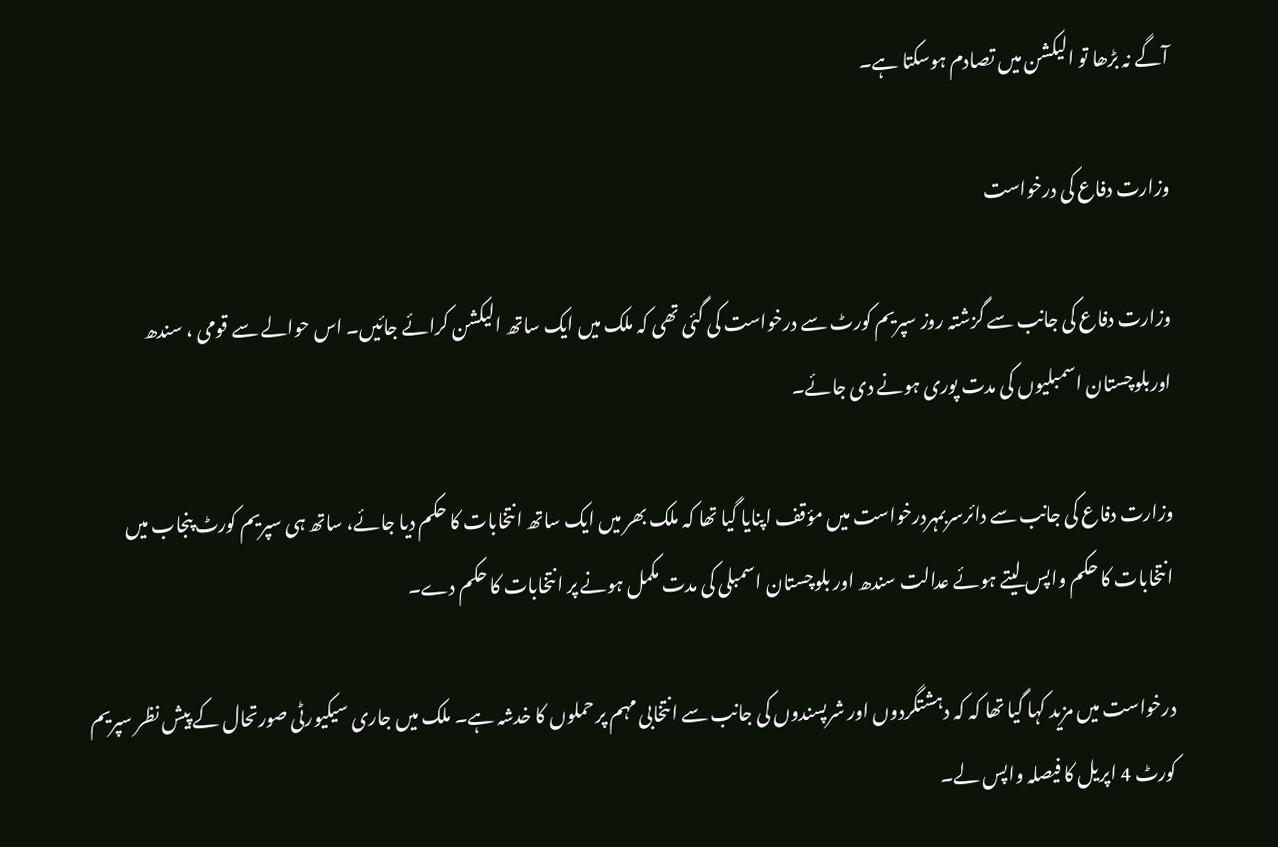آگے نہ بڑھا تو الیکشن میں تصادم ہوسکتا ہے۔

وزارت دفاع کی درخواست

وزارت دفاع کی جانب سے گزشتہ روز سپریم کورٹ سے درخواست کی گئی تھی کہ ملک میں ایک ساتھ الیکشن کرائے جائیں۔ اس حوالے سے قومی ، سندھ اوربلوچستان اسمبلیوں کی مدت پوری ہونے دی جائے۔

وزارت دفاع کی جانب سے دائرسربمہردرخواست میں مؤقف اپنایا گیا تھا کہ ملک بھر میں ایک ساتھ انتخابات کا حکم دیا جائے، ساتھ ہی سپریم کورٹ پنجاب میں انتخابات کا حکم واپس لیتے ہوئے عدالت سندھ اور بلوچستان اسمبلی کی مدت مکمل ہونے پر انتخابات کا حکم دے۔

درخواست میں مزید کہا گیا تھا کہ کہ دہشتگردوں اور شرپسندوں کی جانب سے انتخابی مہم پر حملوں کا خدشہ ہے۔ ملک میں جاری سیکیورٹی صورتحال کے پیش نظر سپریم کورٹ 4 اپریل کا فیصلہ واپس لے۔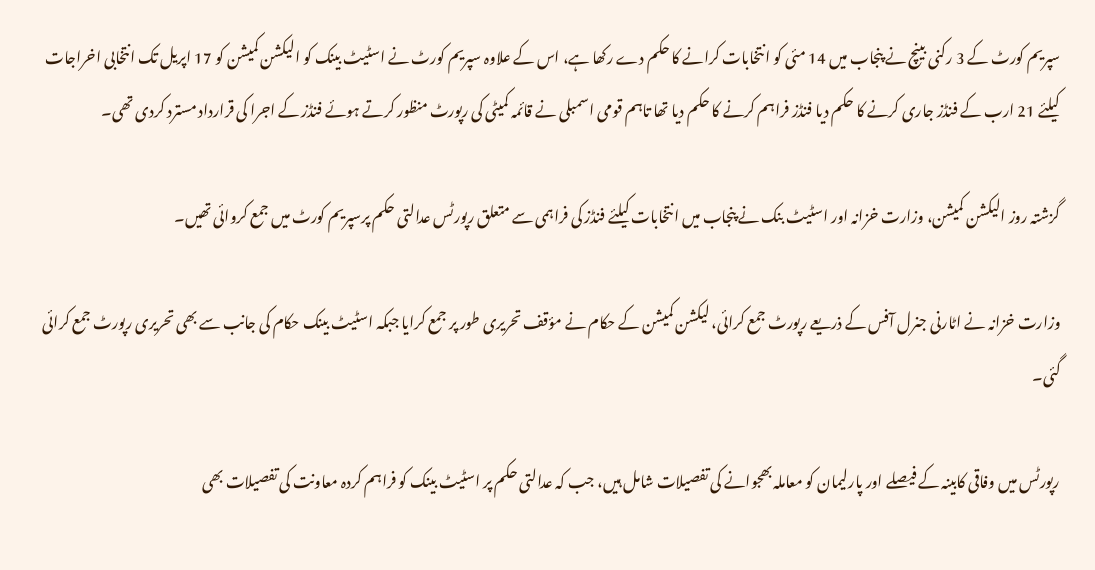سپریم کورٹ کے 3 رکنی بینچ نے پنجاب میں 14 مئی کو انتخابات کرانے کا حکم دے رکھا ہے، اس کے علاوہ سپریم کورٹ نے اسٹیٹ بینک کو الیکشن کمیشن کو 17 اپریل تک انتخابی اخراجات کیلئے 21 ارب کے فنڈز جاری کرنے کا حکم دیا فنڈز فراہم کرنے کا حکم دیا تھا تاہم قومی اسمبلی نے قائمہ کمیٹی کی رپورٹ منظور کرتے ہوئے فنڈز کے اجرا کی قرارداد مسترد کردی تھی۔

گزشتہ روز الیکشن کمیشن، وزارت خزانہ اور اسٹیٹ بنک نے پنجاب میں انتخابات کیلئے فنڈز کی فراہمی سے متعلق رپورٹس عدالتی حکم پرسپریم کورٹ میں جمع کروائی تھیں۔

وزارت خزانہ نے اٹارنی جنرل آفس کے ذریعے رپورٹ جمع کرائی، لیکشن کمیشن کے حکام نے مؤقف تحریری طور پر جمع کرایا جبکہ اسٹیٹ بینک حکام کی جانب سے بھی تحریری رپورٹ جمع کرائی گئی۔

رپورٹس میں وفاقی کابینہ کے فیصلے اور پارلیمان کو معاملہ بھجوانے کی تفصیلات شامل ہیں، جب کہ عدالتی حکم پر اسٹیٹ بینک کو فراہم کردہ معاونت کی تفصیلات بھی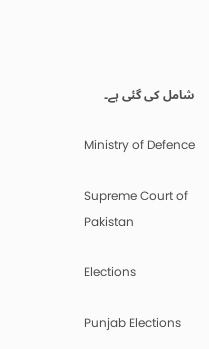شامل کی گئی ہے۔

Ministry of Defence

Supreme Court of Pakistan

Elections

Punjab Elections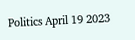Politics April 19 2023